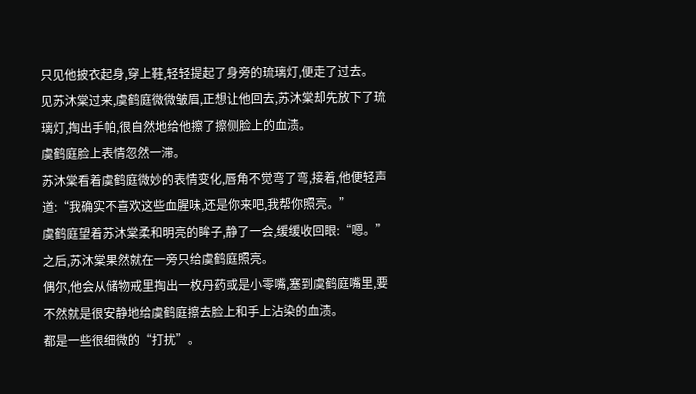只见他披衣起身,穿上鞋,轻轻提起了身旁的琉璃灯,便走了过去。
见苏沐棠过来,虞鹤庭微微皱眉,正想让他回去,苏沐棠却先放下了琉璃灯,掏出手帕,很自然地给他擦了擦侧脸上的血渍。
虞鹤庭脸上表情忽然一滞。
苏沐棠看着虞鹤庭微妙的表情变化,唇角不觉弯了弯,接着,他便轻声道:“我确实不喜欢这些血腥味,还是你来吧,我帮你照亮。”
虞鹤庭望着苏沐棠柔和明亮的眸子,静了一会,缓缓收回眼:“嗯。”
之后,苏沐棠果然就在一旁只给虞鹤庭照亮。
偶尔,他会从储物戒里掏出一枚丹药或是小零嘴,塞到虞鹤庭嘴里,要不然就是很安静地给虞鹤庭擦去脸上和手上沾染的血渍。
都是一些很细微的“打扰”。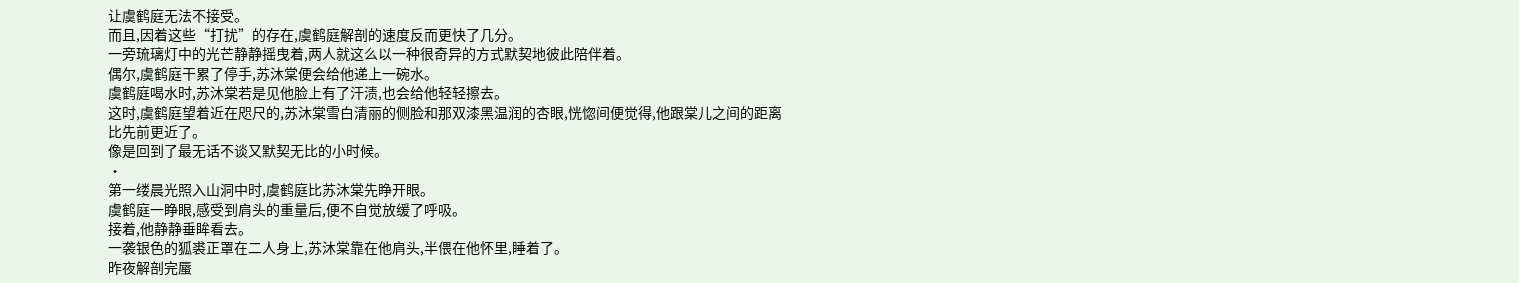让虞鹤庭无法不接受。
而且,因着这些“打扰”的存在,虞鹤庭解剖的速度反而更快了几分。
一旁琉璃灯中的光芒静静摇曳着,两人就这么以一种很奇异的方式默契地彼此陪伴着。
偶尔,虞鹤庭干累了停手,苏沐棠便会给他递上一碗水。
虞鹤庭喝水时,苏沐棠若是见他脸上有了汗渍,也会给他轻轻擦去。
这时,虞鹤庭望着近在咫尺的,苏沐棠雪白清丽的侧脸和那双漆黑温润的杏眼,恍惚间便觉得,他跟棠儿之间的距离比先前更近了。
像是回到了最无话不谈又默契无比的小时候。
·
第一缕晨光照入山洞中时,虞鹤庭比苏沐棠先睁开眼。
虞鹤庭一睁眼,感受到肩头的重量后,便不自觉放缓了呼吸。
接着,他静静垂眸看去。
一袭银色的狐裘正罩在二人身上,苏沐棠靠在他肩头,半偎在他怀里,睡着了。
昨夜解剖完蜃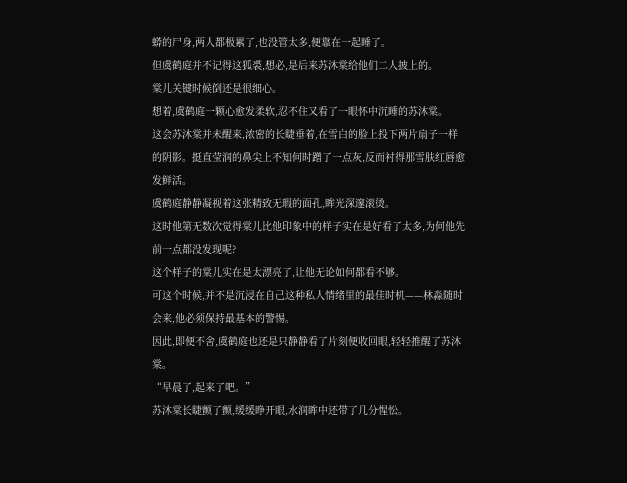蟒的尸身,两人都极累了,也没管太多,便靠在一起睡了。
但虞鹤庭并不记得这狐裘,想必,是后来苏沐棠给他们二人披上的。
棠儿关键时候倒还是很细心。
想着,虞鹤庭一颗心愈发柔软,忍不住又看了一眼怀中沉睡的苏沐棠。
这会苏沐棠并未醒来,浓密的长睫垂着,在雪白的脸上投下两片扇子一样的阴影。挺直莹润的鼻尖上不知何时蹭了一点灰,反而衬得那雪肤红唇愈发鲜活。
虞鹤庭静静凝视着这张精致无瑕的面孔,眸光深邃滚烫。
这时他第无数次觉得棠儿比他印象中的样子实在是好看了太多,为何他先前一点都没发现呢?
这个样子的棠儿实在是太漂亮了,让他无论如何都看不够。
可这个时候,并不是沉浸在自己这种私人情绪里的最佳时机——林淼随时会来,他必须保持最基本的警惕。
因此,即便不舍,虞鹤庭也还是只静静看了片刻便收回眼,轻轻推醒了苏沐棠。
“早晨了,起来了吧。”
苏沐棠长睫颤了颤,缓缓睁开眼,水润眸中还带了几分惺忪。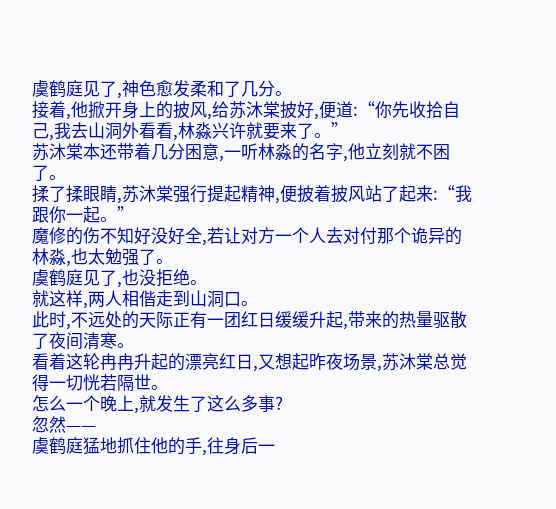虞鹤庭见了,神色愈发柔和了几分。
接着,他掀开身上的披风,给苏沐棠披好,便道:“你先收拾自己,我去山洞外看看,林淼兴许就要来了。”
苏沐棠本还带着几分困意,一听林淼的名字,他立刻就不困了。
揉了揉眼睛,苏沐棠强行提起精神,便披着披风站了起来:“我跟你一起。”
魔修的伤不知好没好全,若让对方一个人去对付那个诡异的林淼,也太勉强了。
虞鹤庭见了,也没拒绝。
就这样,两人相偕走到山洞口。
此时,不远处的天际正有一团红日缓缓升起,带来的热量驱散了夜间清寒。
看着这轮冉冉升起的漂亮红日,又想起昨夜场景,苏沐棠总觉得一切恍若隔世。
怎么一个晚上,就发生了这么多事?
忽然——
虞鹤庭猛地抓住他的手,往身后一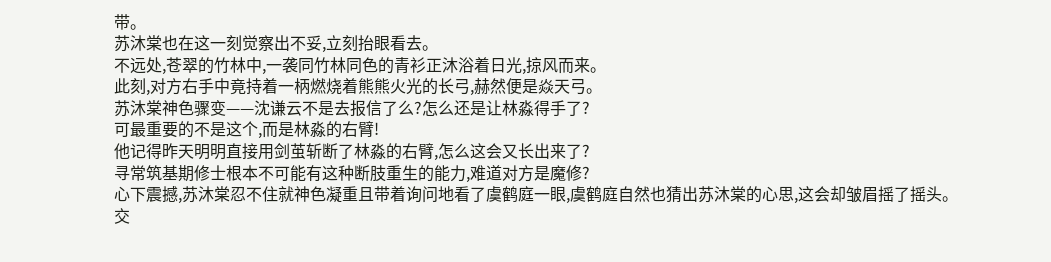带。
苏沐棠也在这一刻觉察出不妥,立刻抬眼看去。
不远处,苍翠的竹林中,一袭同竹林同色的青衫正沐浴着日光,掠风而来。
此刻,对方右手中竟持着一柄燃烧着熊熊火光的长弓,赫然便是焱天弓。
苏沐棠神色骤变——沈谦云不是去报信了么?怎么还是让林淼得手了?
可最重要的不是这个,而是林淼的右臂!
他记得昨天明明直接用剑茧斩断了林淼的右臂,怎么这会又长出来了?
寻常筑基期修士根本不可能有这种断肢重生的能力,难道对方是魔修?
心下震撼,苏沐棠忍不住就神色凝重且带着询问地看了虞鹤庭一眼,虞鹤庭自然也猜出苏沐棠的心思,这会却皱眉摇了摇头。
交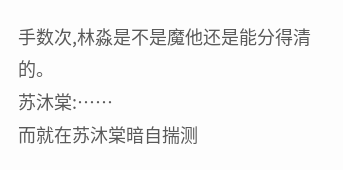手数次,林淼是不是魔他还是能分得清的。
苏沐棠:……
而就在苏沐棠暗自揣测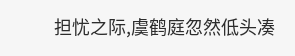担忧之际,虞鹤庭忽然低头凑